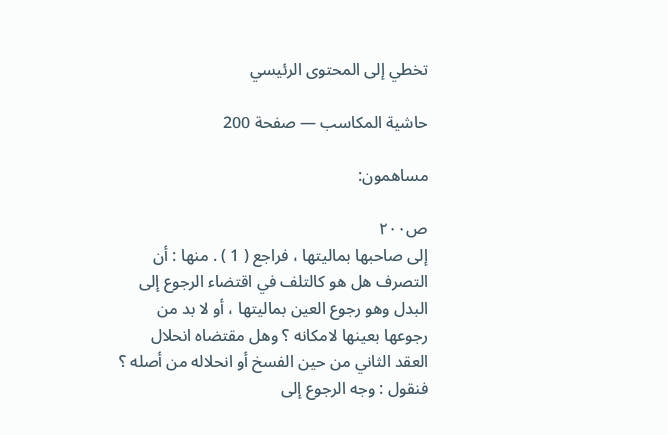تخطي إلى المحتوى الرئيسي

حاشية المكاسب — صفحة 200

مساهمون:

ص٢٠٠
إلى صاحبها بماليتها ، فراجع ( 1 ) . منها : أن التصرف هل هو كالتلف في اقتضاء الرجوع إلى البدل وهو رجوع العين بماليتها ، أو لا بد من رجوعها بعينها لامكانه ؟ وهل مقتضاه انحلال العقد الثاني من حين الفسخ أو انحلاله من أصله ؟ فنقول : وجه الرجوع إلى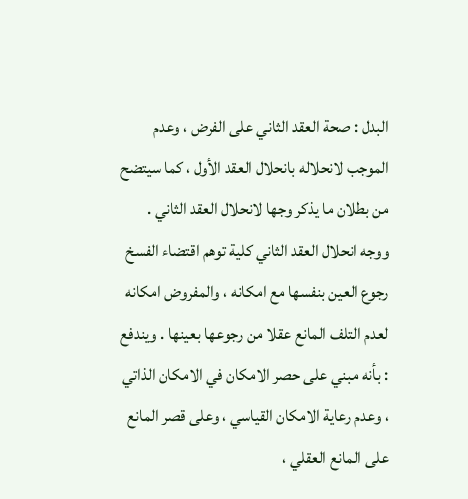البدل : صحة العقد الثاني على الفرض ، وعدم الموجب لانحلاله بانحلال العقد الأول ، كما سيتضح من بطلان ما يذكر وجها لانحلال العقد الثاني . ووجه انحلال العقد الثاني كلية توهم اقتضاء الفسخ رجوع العين بنفسها مع امكانه ، والمفروض امكانه لعدم التلف المانع عقلا من رجوعها بعينها . ويندفع : بأنه مبني على حصر الامكان في الامكان الذاتي ، وعدم رعاية الامكان القياسي ، وعلى قصر المانع على المانع العقلي ،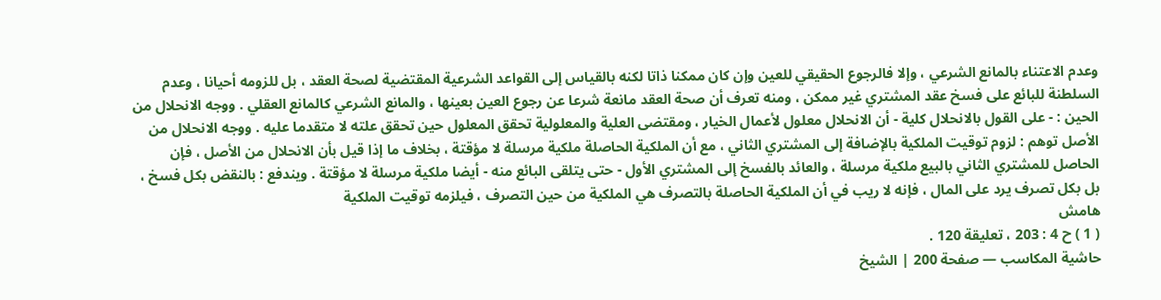وعدم الاعتناء بالمانع الشرعي ، وإلا فالرجوع الحقيقي للعين وإن كان ممكنا ذاتا لكنه بالقياس إلى القواعد الشرعية المقتضية لصحة العقد ، بل للزومه أحيانا ، وعدم السلطنة للبائع على فسخ عقد المشتري غير ممكن ، ومنه تعرف أن صحة العقد مانعة شرعا عن رجوع العين بعينها ، والمانع الشرعي كالمانع العقلي . ووجه الانحلال من الحين : - على القول بالانحلال كلية - أن الانحلال معلول لأعمال الخيار ، ومقتضى العلية والمعلولية تحقق المعلول حين تحقق علته لا متقدما عليه . ووجه الانحلال من الأصل توهم : لزوم توقيت الملكية بالإضافة إلى المشتري الثاني ، مع أن الملكية الحاصلة ملكية مرسلة لا مؤقتة ، بخلاف ما إذا قيل بأن الانحلال من الأصل ، فإن الحاصل للمشتري الثاني بالبيع ملكية مرسلة ، والعائد بالفسخ إلى المشتري الأول - حتى يتلقى البائع منه - أيضا ملكية مرسلة لا مؤقتة . ويندفع : بالنقض بكل فسخ ، بل بكل تصرف يرد على المال ، فإنه لا ريب في أن الملكية الحاصلة بالتصرف هي الملكية من حين التصرف ، فيلزمه توقيت الملكية
هامش
( 1 ) ح 4 : 203 ، تعليقة 120 .
حاشية المكاسب — صفحة 200 | الشيخ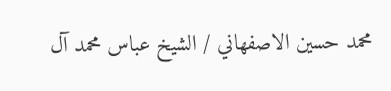محمد حسين الاصفهاني / الشيخ عباس محمد آل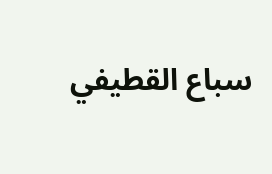سباع القطيفي